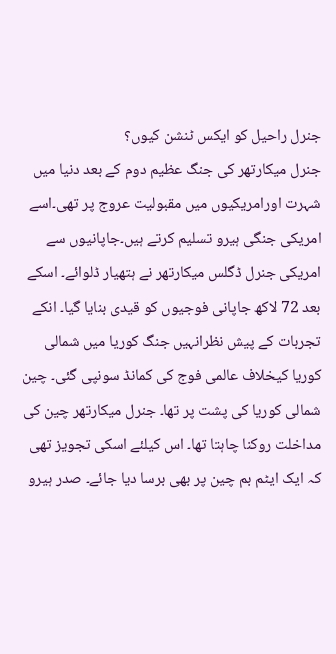جنرل راحیل کو ایکس ٹنشن کیوں؟
جنرل میکارتھر کی جنگ عظیم دوم کے بعد دنیا میں شہرت اورامریکیوں میں مقبولیت عروج پر تھی۔اسے امریکی جنگی ہیرو تسلیم کرتے ہیں۔جاپانیوں سے امریکی جنرل ڈگلس میکارتھر نے ہتھیار ڈلوائے۔ اسکے بعد 72 لاکھ جاپانی فوجیوں کو قیدی بنایا گیا۔ انکے تجربات کے پیش نظرانہیں جنگ کوریا میں شمالی کوریا کیخلاف عالمی فوج کی کمانڈ سونپی گئی۔ چین شمالی کوریا کی پشت پر تھا۔ جنرل میکارتھر چین کی مداخلت روکنا چاہتا تھا۔ اس کیلئے اسکی تجویز تھی کہ ایک ایٹم بم چین پر بھی برسا دیا جائے۔ صدر ہیرو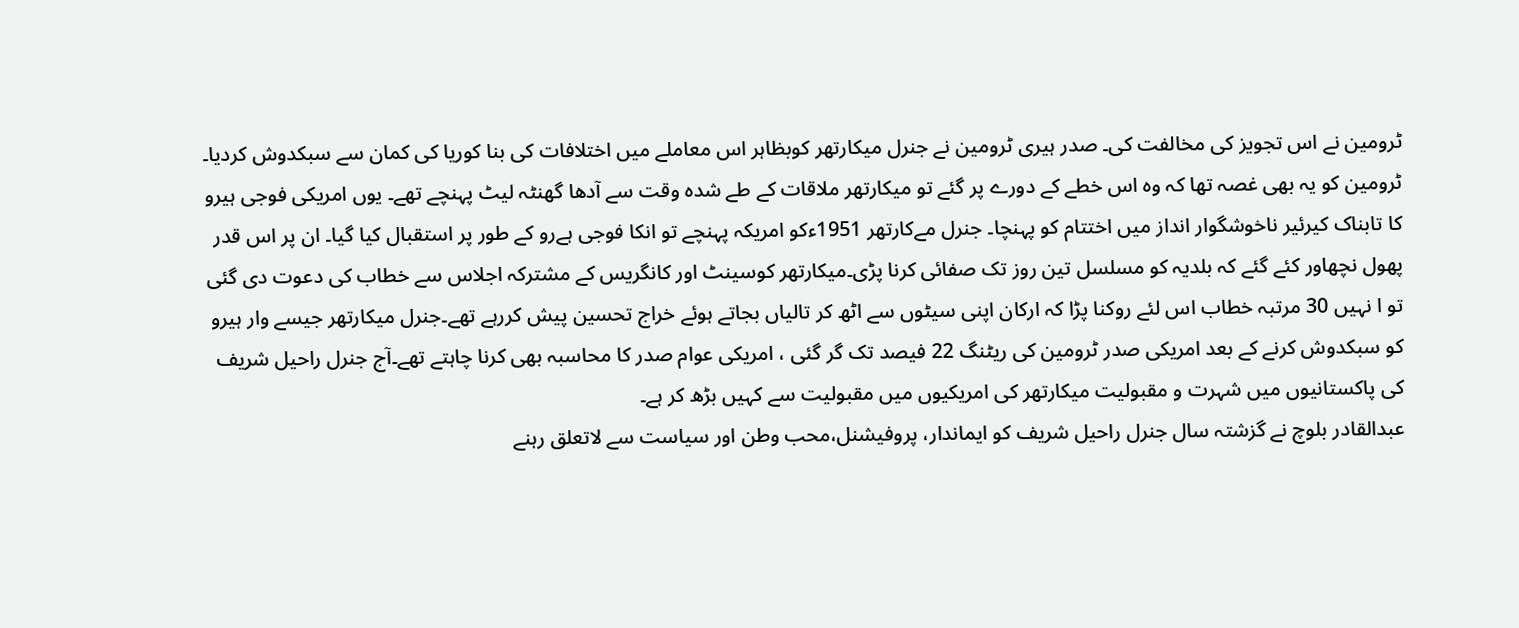ٹرومین نے اس تجویز کی مخالفت کی۔ صدر ہیری ٹرومین نے جنرل میکارتھر کوبظاہر اس معاملے میں اختلافات کی بنا کوریا کی کمان سے سبکدوش کردیا۔ ٹرومین کو یہ بھی غصہ تھا کہ وہ اس خطے کے دورے پر گئے تو میکارتھر ملاقات کے طے شدہ وقت سے آدھا گھنٹہ لیٹ پہنچے تھے۔ یوں امریکی فوجی ہیرو کا تابناک کیرئیر ناخوشگوار انداز میں اختتام کو پہنچا۔ جنرل مےکارتھر 1951ءکو امریکہ پہنچے تو انکا فوجی ہےرو کے طور پر استقبال کیا گیا۔ ان پر اس قدر پھول نچھاور کئے گئے کہ بلدیہ کو مسلسل تین روز تک صفائی کرنا پڑی۔میکارتھر کوسینٹ اور کانگریس کے مشترکہ اجلاس سے خطاب کی دعوت دی گئی تو ا نہیں 30 مرتبہ خطاب اس لئے روکنا پڑا کہ ارکان اپنی سیٹوں سے اٹھ کر تالیاں بجاتے ہوئے خراج تحسین پیش کررہے تھے۔جنرل میکارتھر جیسے وار ہیرو کو سبکدوش کرنے کے بعد امریکی صدر ٹرومین کی ریٹنگ 22 فیصد تک گر گئی ، امریکی عوام صدر کا محاسبہ بھی کرنا چاہتے تھے۔آج جنرل راحیل شریف کی پاکستانیوں میں شہرت و مقبولیت میکارتھر کی امریکیوں میں مقبولیت سے کہیں بڑھ کر ہے۔
عبدالقادر بلوچ نے گزشتہ سال جنرل راحیل شریف کو ایماندار، پروفیشنل،محب وطن اور سیاست سے لاتعلق رہنے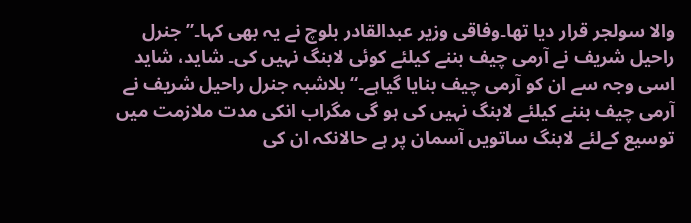والا سولجر قرار دیا تھا۔وفاقی وزیر عبدالقادر بلوچ نے یہ بھی کہا۔” جنرل راحیل شریف نے آرمی چیف بننے کیلئے کوئی لابنگ نہیں کی۔ شاید، شاید اسی وجہ سے ان کو آرمی چیف بنایا گیاہے۔“ بلاشبہ جنرل راحیل شریف نے آرمی چیف بننے کیلئے لابنگ نہیں کی ہو گی مگراب انکی مدت ملازمت میں توسیع کےلئے لابنگ ساتویں آسمان پر ہے حالانکہ ان کی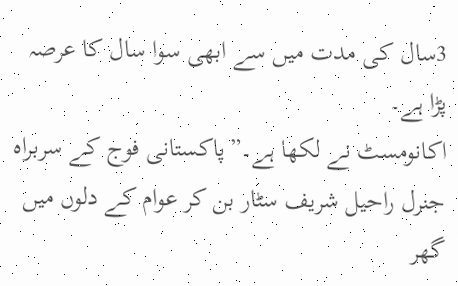3سال کی مدت میں سے ابھی سوا سال کا عرصہ پڑا ہے۔
اکانومسٹ نے لکھا ہے۔”پاکستانی فوج کے سربراہ جنرل راحیل شریف سٹار بن کر عوام کے دلوں میں گھر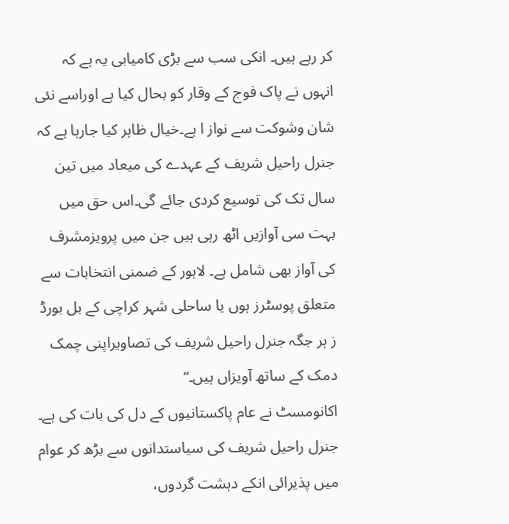کر رہے ہیں۔ انکی سب سے بڑی کامیابی یہ ہے کہ انہوں نے پاک فوج کے وقار کو بحال کیا ہے اوراسے نئی شان وشوکت سے نواز ا ہے۔خیال ظاہر کیا جارہا ہے کہ جنرل راحیل شریف کے عہدے کی میعاد میں تین سال تک کی توسیع کردی جائے گی۔اس حق میں بہت سی آوازیں اٹھ رہی ہیں جن میں پرویزمشرف کی آواز بھی شامل ہے۔ لاہور کے ضمنی انتخابات سے متعلق پوسٹرز ہوں یا ساحلی شہر کراچی کے بل بورڈ ز ہر جگہ جنرل راحیل شریف کی تصاویراپنی چمک دمک کے ساتھ آویزاں ہیں۔“
اکانومسٹ نے عام پاکستانیوں کے دل کی بات کی ہے۔ جنرل راحیل شریف کی سیاستدانوں سے بڑھ کر عوام میں پذیرائی انکے دہشت گردوں،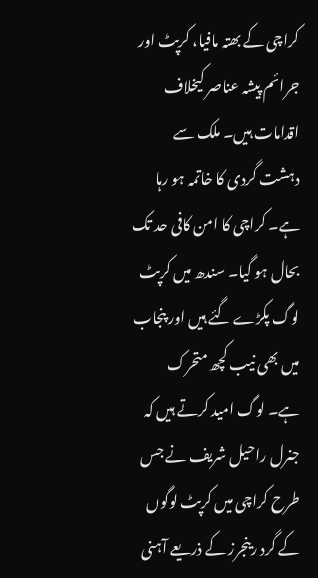کراچی کے بھتہ مافیا، کرپٹ اور جرائم پیشہ عناصر کیخلاف اقدامات ہیں۔ ملک سے دہشت گردی کا خاتمہ ہو رہا ہے۔ کراچی کا امن کافی حد تک بحال ہو گیا۔ سندھ میں کرپٹ لوگ پکڑے گئے ہیں اور پنجاب میں بھی نیب کچھ متحرک ہے۔ لوگ امید کرتے ہیں کہ جنرل راحیل شریف نے جس طرح کراچی میں کرپٹ لوگوں کے گرد رینجرز کے ذریعے آہنی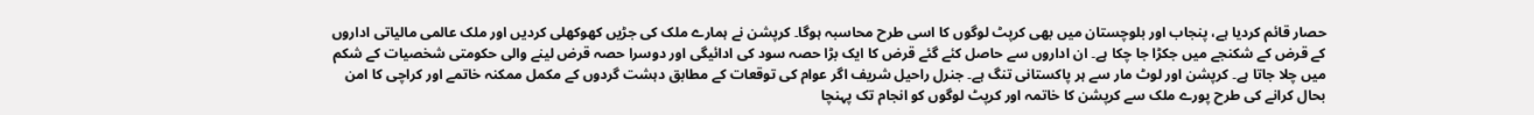حصار قائم کردیا ہے، پنجاب اور بلوچستان میں بھی کرپٹ لوگوں کا اسی طرح محاسبہ ہوگا۔ کرپشن نے ہمارے ملک کی جڑیں کھوکھلی کردیں اور ملک عالمی مالیاتی اداروں کے قرض کے شکنجے میں جکڑا جا چکا ہے۔ ان اداروں سے حاصل کئے گئے قرض کا ایک بڑا حصہ سود کی ادائیگی اور دوسرا حصہ قرض لینے والی حکومتی شخصیات کے شکم میں چلا جاتا ہے۔ کرپشن اور لوٹ مار سے ہر پاکستانی تنگ ہے۔ جنرل راحیل شریف اگر عوام کی توقعات کے مطابق دہشت گردوں کے مکمل ممکنہ خاتمے اور کراچی کا امن بحال کرانے کی طرح پورے ملک سے کرپشن کا خاتمہ اور کرپٹ لوگوں کو انجام تک پہنچا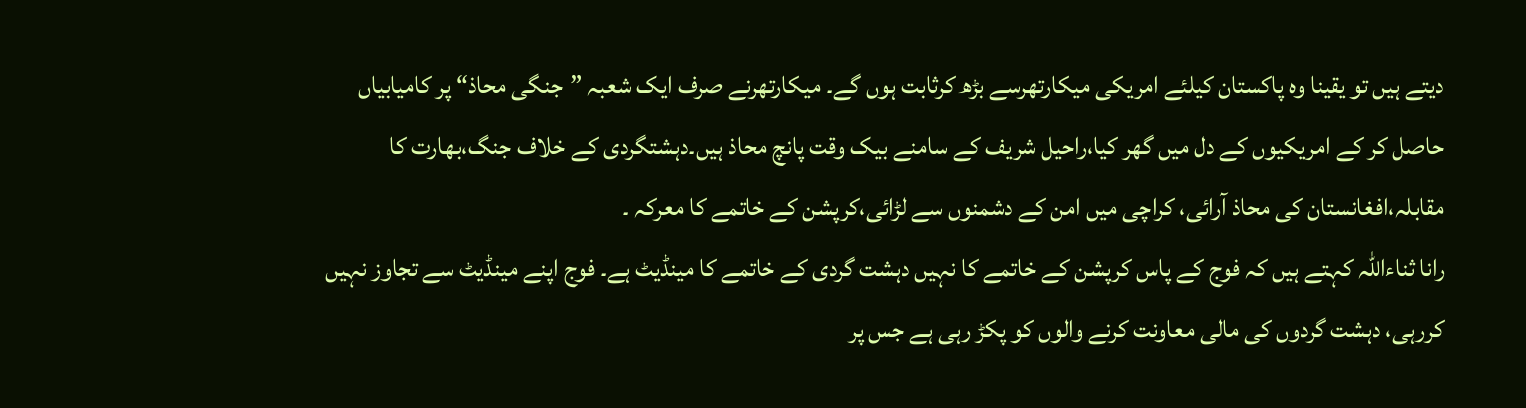دیتے ہیں تو یقینا وہ پاکستان کیلئے امریکی میکارتھرسے بڑھ کرثابت ہوں گے۔ میکارتھرنے صرف ایک شعبہ ”جنگی محاذ“ پر کامیابیاں حاصل کر کے امریکیوں کے دل میں گھر کیا،راحیل شریف کے سامنے بیک وقت پانچ محاذ ہیں۔دہشتگردی کے خلاف جنگ،بھارت کا مقابلہ،افغانستان کی محاذ آرائی، کراچی میں امن کے دشمنوں سے لڑائی،کرپشن کے خاتمے کا معرکہ ۔
رانا ثناءاللہ کہتے ہیں کہ فوج کے پاس کرپشن کے خاتمے کا نہیں دہشت گردی کے خاتمے کا مینڈیٹ ہے۔ فوج اپنے مینڈیٹ سے تجاوز نہیں کررہی، دہشت گردوں کی مالی معاونت کرنے والوں کو پکڑ رہی ہے جس پر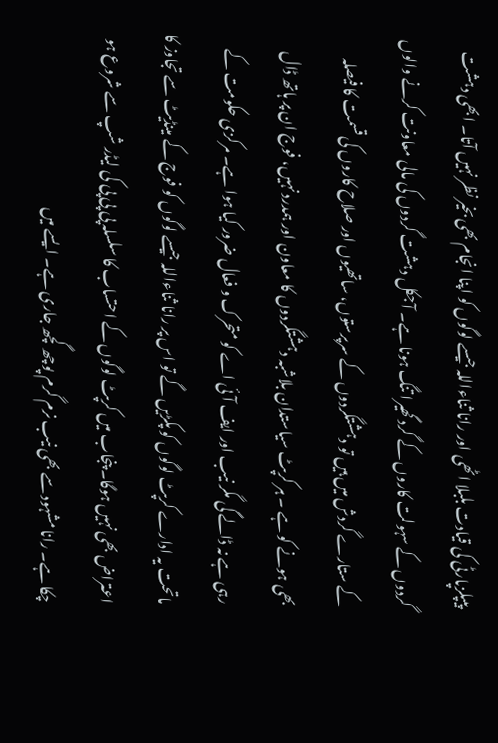پیپلزپارٹی کی قیادت بلبلا اٹھی اور رانا ثناءاللہ جیسے لوگوں کو اپنا انجام بھی بخیر نظر نہیں آتا۔ ابھی دہشت گردوں کے سہولت کاروں کے گرد گھیرا تنگ ہونا ہے۔ آجکل دہشت گردوں کی مالی معاونت کرنے والوں کے ستارے گردش میں ہیں تو دہشتگردوں کے سرپرستوں، ساتھیوں اور صلاح کاروں کی قسمت کا فیصلہ بھی ہونے کو ہے ۔ ہر کرپٹ سیاستدان بلاشبہ دہشتگردوں کا معاون اور ہمدرد نہیں، فوج ان پر ہاتھ ڈال رہی ہے نہ ڈالے گی مگر نیب اور ایف آئی اے کو متحرک و فعال ضرور کیا ہوا ہے۔ مرکزی حکومت کے ماتحت یہ ادارے کرپٹ لوگوں کو پکڑیں گے تو اس پر رانا ثناءاللہ جیسے لوگوں کو فوج کے مینڈیٹ سے تجاوز کا اعتراض بھی نہیں ہوگا۔ پنجاب میں کرپٹ لوگوں کے احتساب کا سلسلہ پی پی پی کی لیڈر شپ سے شروع ہو چکا ہے۔ رانا مشہود سے بھی نیب نرم گرم پوچھ گچھ جاری ہے۔ ایسے میں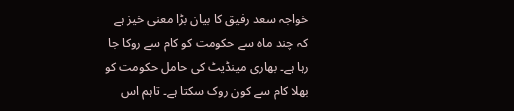خواجہ سعد رفیق کا بیان بڑا معنی خیز ہے کہ چند ماہ سے حکومت کو کام سے روکا جا رہا ہے۔ بھاری مینڈیٹ کی حامل حکومت کو بھلا کام سے کون روک سکتا ہے۔ تاہم اس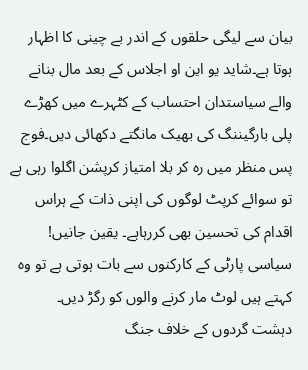بیان سے لیگی حلقوں کے اندر بے چینی کا اظہار ہوتا ہے۔شاید یو این او اجلاس کے بعد مال بنانے والے سیاستدان احتساب کے کٹہرے میں کھڑے پلی بارگیننگ کی بھیک مانگتے دکھائی دیں۔فوج پس منظر میں رہ کر بلا امتیاز کرپشن اگلوا رہی ہے تو سوائے کرپٹ لوگوں کی اپنی ذات کے ہراس اقدام کی تحسین بھی کررہاہے۔ یقین جانیں! سیاسی پارٹی کے کارکنوں سے بات ہوتی ہے تو وہ کہتے ہیں لوٹ مار کرنے والوں کو رگڑ دیں۔
دہشت گردوں کے خلاف جنگ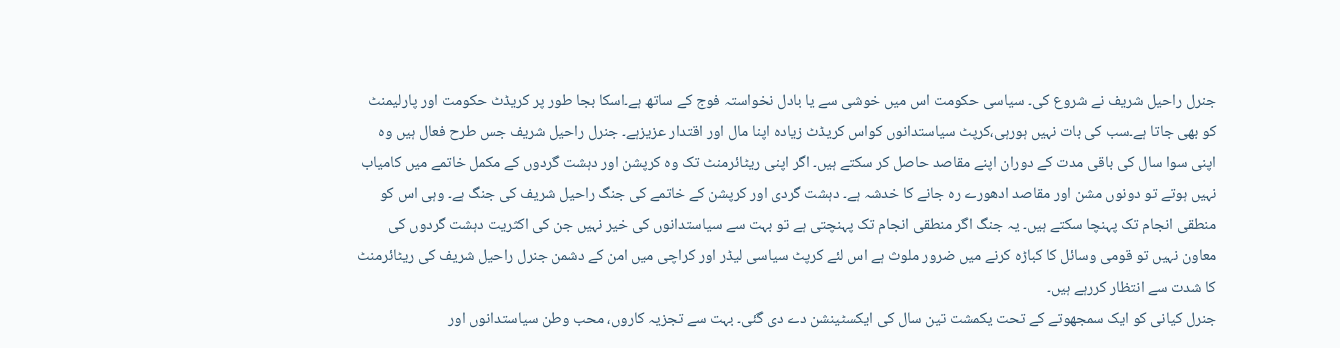جنرل راحیل شریف نے شروع کی۔ سیاسی حکومت اس میں خوشی سے یا بادل نخواستہ فوج کے ساتھ ہے۔اسکا بجا طور پر کریڈٹ حکومت اور پارلیمنٹ کو بھی جاتا ہے۔سب کی بات نہیں ہورہی،کرپٹ سیاستدانوں کواس کریڈٹ زیادہ اپنا مال اور اقتدار عزیزہے۔ جنرل راحیل شریف جس طرح فعال ہیں وہ اپنی سوا سال کی باقی مدت کے دوران اپنے مقاصد حاصل کر سکتے ہیں۔ اگر اپنی ریٹائرمنٹ تک وہ کرپشن اور دہشت گردوں کے مکمل خاتمے میں کامیاب نہیں ہوتے تو دونوں مشن اور مقاصد ادھورے رہ جانے کا خدشہ ہے۔ دہشت گردی اور کرپشن کے خاتمے کی جنگ راحیل شریف کی جنگ ہے۔ وہی اس کو منطقی انجام تک پہنچا سکتے ہیں۔ یہ جنگ اگر منطقی انجام تک پہنچتی ہے تو بہت سے سیاستدانوں کی خیر نہیں جن کی اکثریت دہشت گردوں کی معاون نہیں تو قومی وسائل کا کباڑہ کرنے میں ضرور ملوث ہے اس لئے کرپٹ سیاسی لیڈر اور کراچی میں امن کے دشمن جنرل راحیل شریف کی ریٹائرمنٹ کا شدت سے انتظار کررہے ہیں۔
جنرل کیانی کو ایک سمجھوتے کے تحت یکمشت تین سال کی ایکسٹینشن دے دی گئی۔ بہت سے تجزیہ کاروں، محب وطن سیاستدانوں اور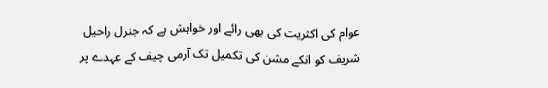عوام کی اکثریت کی بھی رائے اور خواہش ہے کہ جنرل راحیل شریف کو انکے مشن کی تکمیل تک آرمی چیف کے عہدے پر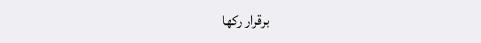برقرار رکھا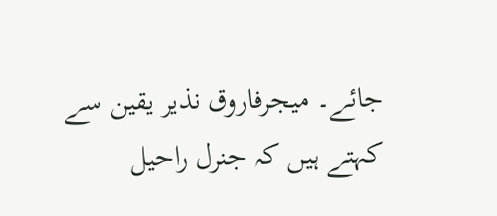جائے۔ میجرفاروق نذیر یقین سے کہتے ہیں کہ جنرل راحیل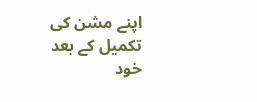اپنے مشن کی تکمیل کے بعد خود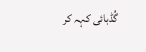گُڈبائی کہہ کر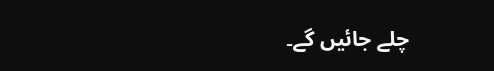چلے جائیں گے۔